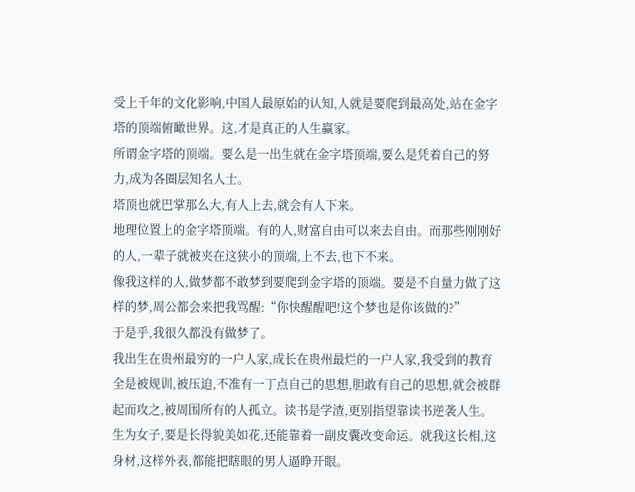受上千年的文化影响,中国人最原始的认知,人就是要爬到最高处,站在金字塔的顶端俯瞰世界。这,才是真正的人生赢家。
所谓金字塔的顶端。要么是一出生就在金字塔顶端,要么是凭着自己的努力,成为各圈层知名人士。
塔顶也就巴掌那么大,有人上去,就会有人下来。
地理位置上的金字塔顶端。有的人,财富自由可以来去自由。而那些刚刚好的人,一辈子就被夹在这狭小的顶端,上不去,也下不来。
像我这样的人,做梦都不敢梦到要爬到金字塔的顶端。要是不自量力做了这样的梦,周公都会来把我骂醒:“你快醒醒吧!这个梦也是你该做的?”
于是乎,我很久都没有做梦了。
我出生在贵州最穷的一户人家,成长在贵州最烂的一户人家,我受到的教育全是被规训,被压迫,不准有一丁点自己的思想,胆敢有自己的思想,就会被群起而攻之,被周围所有的人孤立。读书是学渣,更别指望靠读书逆袭人生。生为女子,要是长得貌美如花,还能靠着一副皮囊改变命运。就我这长相,这身材,这样外表,都能把瞎眼的男人逼睁开眼。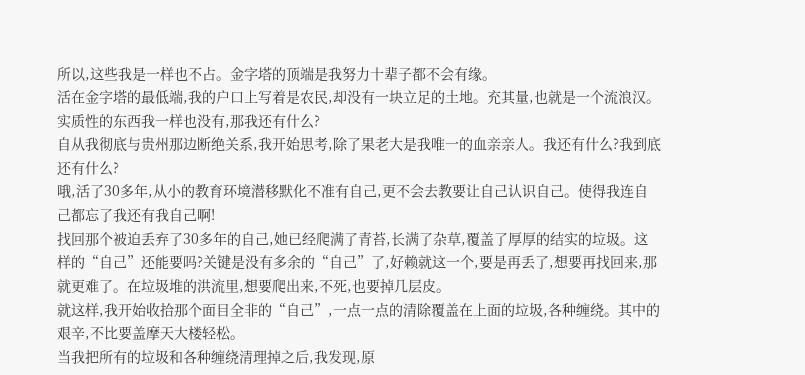所以,这些我是一样也不占。金字塔的顶端是我努力十辈子都不会有缘。
活在金字塔的最低端,我的户口上写着是农民,却没有一块立足的土地。充其量,也就是一个流浪汉。
实质性的东西我一样也没有,那我还有什么?
自从我彻底与贵州那边断绝关系,我开始思考,除了果老大是我唯一的血亲亲人。我还有什么?我到底还有什么?
哦,活了30多年,从小的教育环境潜移默化不准有自己,更不会去教要让自己认识自己。使得我连自己都忘了我还有我自己啊!
找回那个被迫丢弃了30多年的自己,她已经爬满了青苔,长满了杂草,覆盖了厚厚的结实的垃圾。这样的“自己”还能要吗?关键是没有多余的“自己”了,好赖就这一个,要是再丢了,想要再找回来,那就更难了。在垃圾堆的洪流里,想要爬出来,不死,也要掉几层皮。
就这样,我开始收拾那个面目全非的“自己”,一点一点的清除覆盖在上面的垃圾,各种缠绕。其中的艰辛,不比要盖摩天大楼轻松。
当我把所有的垃圾和各种缠绕清理掉之后,我发现,原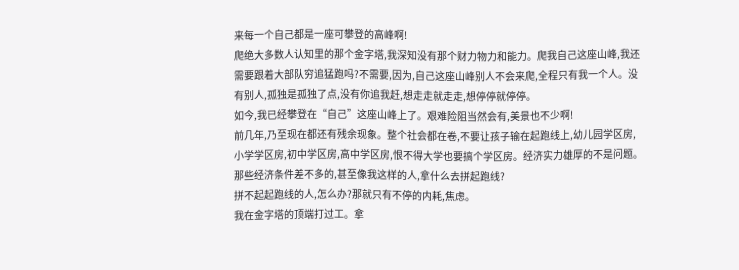来每一个自己都是一座可攀登的高峰啊!
爬绝大多数人认知里的那个金字塔,我深知没有那个财力物力和能力。爬我自己这座山峰,我还需要跟着大部队穷追猛跑吗?不需要,因为,自己这座山峰别人不会来爬,全程只有我一个人。没有别人,孤独是孤独了点,没有你追我赶,想走走就走走,想停停就停停。
如今,我已经攀登在“自己”这座山峰上了。艰难险阻当然会有,美景也不少啊!
前几年,乃至现在都还有残余现象。整个社会都在卷,不要让孩子输在起跑线上,幼儿园学区房,小学学区房,初中学区房,高中学区房,恨不得大学也要搞个学区房。经济实力雄厚的不是问题。那些经济条件差不多的,甚至像我这样的人,拿什么去拼起跑线?
拼不起起跑线的人,怎么办?那就只有不停的内耗,焦虑。
我在金字塔的顶端打过工。拿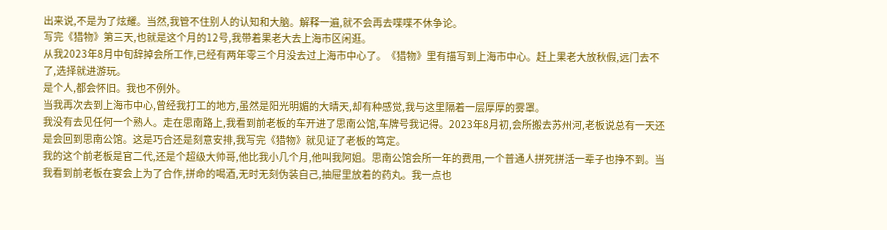出来说,不是为了炫耀。当然,我管不住别人的认知和大脑。解释一遍,就不会再去喋喋不休争论。
写完《猎物》第三天,也就是这个月的12号,我带着果老大去上海市区闲逛。
从我2023年8月中旬辞掉会所工作,已经有两年零三个月没去过上海市中心了。《猎物》里有描写到上海市中心。赶上果老大放秋假,远门去不了,选择就进游玩。
是个人,都会怀旧。我也不例外。
当我再次去到上海市中心,曾经我打工的地方,虽然是阳光明媚的大晴天,却有种感觉,我与这里隔着一层厚厚的雾罩。
我没有去见任何一个熟人。走在思南路上,我看到前老板的车开进了思南公馆,车牌号我记得。2023年8月初,会所搬去苏州河,老板说总有一天还是会回到思南公馆。这是巧合还是刻意安排,我写完《猎物》就见证了老板的笃定。
我的这个前老板是官二代,还是个超级大帅哥,他比我小几个月,他叫我阿姐。思南公馆会所一年的费用,一个普通人拼死拼活一辈子也挣不到。当我看到前老板在宴会上为了合作,拼命的喝酒,无时无刻伪装自己,抽屉里放着的药丸。我一点也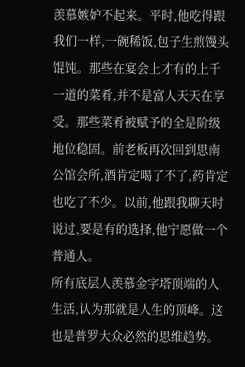羡慕嫉妒不起来。平时,他吃得跟我们一样,一碗稀饭,包子生煎馒头馄饨。那些在宴会上才有的上千一道的菜肴,并不是富人天天在享受。那些菜肴被赋予的全是阶级地位稳固。前老板再次回到思南公馆会所,酒肯定喝了不了,药肯定也吃了不少。以前,他跟我聊天时说过,要是有的选择,他宁愿做一个普通人。
所有底层人羡慕金字塔顶端的人生活,认为那就是人生的顶峰。这也是普罗大众必然的思维趋势。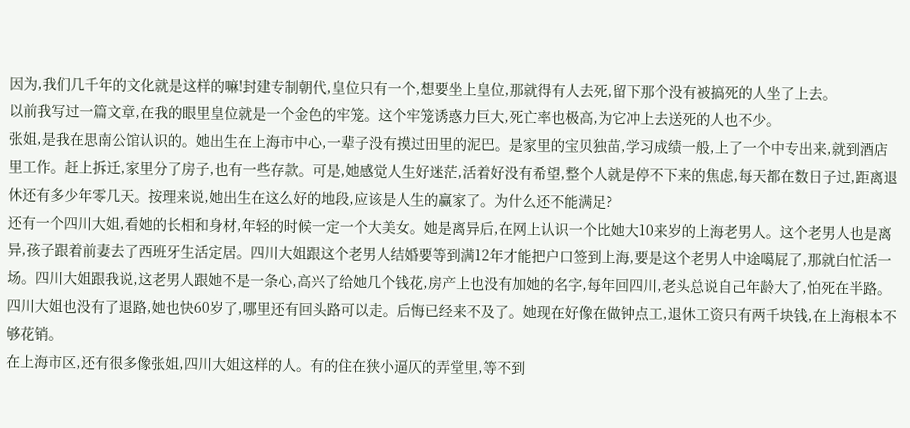因为,我们几千年的文化就是这样的嘛!封建专制朝代,皇位只有一个,想要坐上皇位,那就得有人去死,留下那个没有被搞死的人坐了上去。
以前我写过一篇文章,在我的眼里皇位就是一个金色的牢笼。这个牢笼诱惑力巨大,死亡率也极高,为它冲上去送死的人也不少。
张姐,是我在思南公馆认识的。她出生在上海市中心,一辈子没有摸过田里的泥巴。是家里的宝贝独苗,学习成绩一般,上了一个中专出来,就到酒店里工作。赶上拆迁,家里分了房子,也有一些存款。可是,她感觉人生好迷茫,活着好没有希望,整个人就是停不下来的焦虑,每天都在数日子过,距离退休还有多少年零几天。按理来说,她出生在这么好的地段,应该是人生的赢家了。为什么还不能满足?
还有一个四川大姐,看她的长相和身材,年轻的时候一定一个大美女。她是离异后,在网上认识一个比她大10来岁的上海老男人。这个老男人也是离异,孩子跟着前妻去了西班牙生活定居。四川大姐跟这个老男人结婚要等到满12年才能把户口签到上海,要是这个老男人中途噶屁了,那就白忙活一场。四川大姐跟我说,这老男人跟她不是一条心,高兴了给她几个钱花,房产上也没有加她的名字,每年回四川,老头总说自己年龄大了,怕死在半路。四川大姐也没有了退路,她也快60岁了,哪里还有回头路可以走。后悔已经来不及了。她现在好像在做钟点工,退休工资只有两千块钱,在上海根本不够花销。
在上海市区,还有很多像张姐,四川大姐这样的人。有的住在狭小逼仄的弄堂里,等不到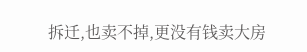拆迁,也卖不掉,更没有钱卖大房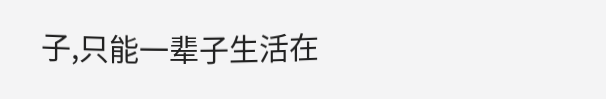子,只能一辈子生活在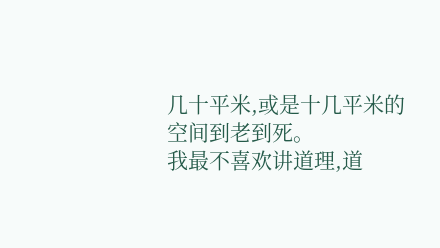几十平米,或是十几平米的空间到老到死。
我最不喜欢讲道理,道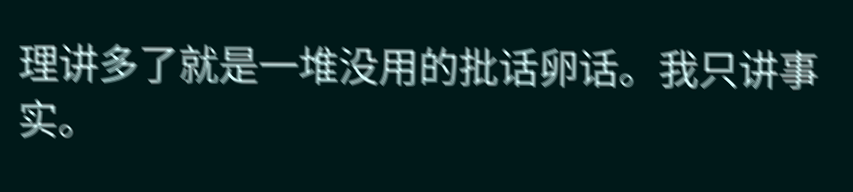理讲多了就是一堆没用的批话卵话。我只讲事实。